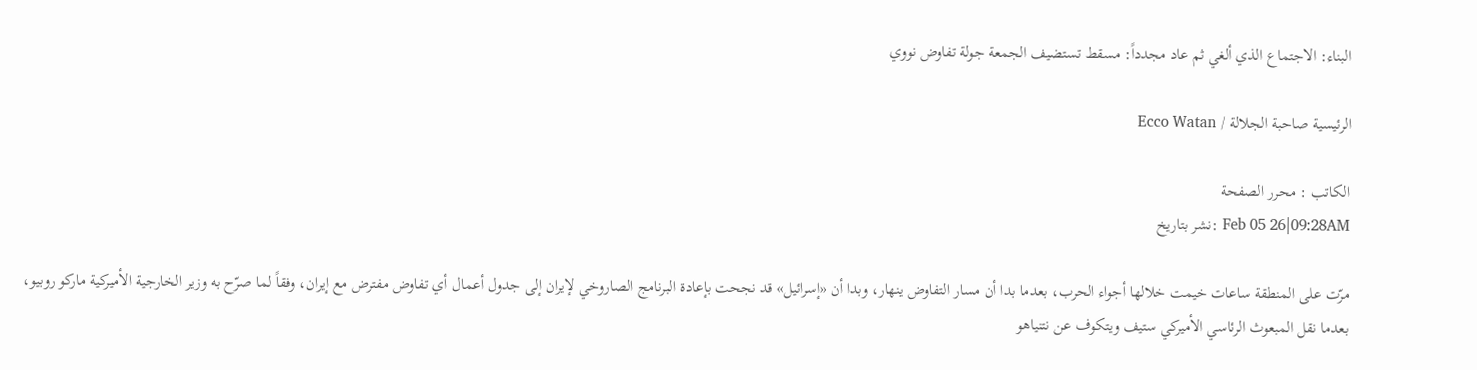البناء: الاجتماع الذي ألغي ثم عاد مجدداً: مسقط تستضيف الجمعة جولة تفاوض نووي

الرئيسية صاحبة الجلالة / Ecco Watan

الكاتب : محرر الصفحة
Feb 05 26|09:28AM :نشر بتاريخ

مرّت على المنطقة ساعات خيمت خلالها أجواء الحرب، بعدما بدا أن مسار التفاوض ينهار، وبدا أن «إسرائيل» قد نجحت بإعادة البرنامج الصاروخي لإيران إلى جدول أعمال أي تفاوض مفترض مع إيران، وفقاً لما صرّح به وزير الخارجية الأميركية ماركو روبيو، بعدما نقل المبعوث الرئاسي الأميركي ستيف ويتكوف عن نتنياهو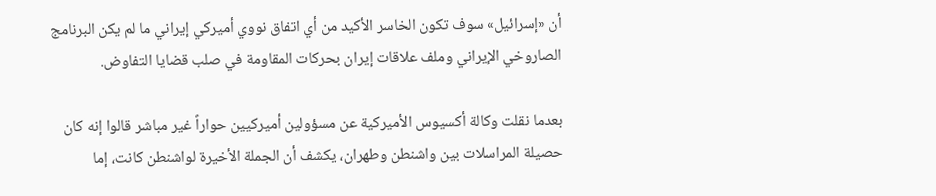أن «إسرائيل» سوف تكون الخاسر الأكيد من أي اتفاق نووي أميركي إيراني ما لم يكن البرنامج الصاروخي الإيراني وملف علاقات إيران بحركات المقاومة في صلب قضايا التفاوض.

بعدما نقلت وكالة أكسيوس الأميركية عن مسؤولين أميركيين حواراً غير مباشر قالوا إنه كان حصيلة المراسلات بين واشنطن وطهران، يكشف أن الجملة الأخيرة لواشنطن كانت، إما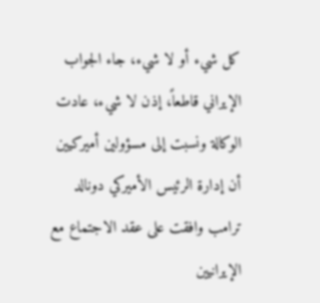كل شيء أو لا شيء، جاء الجواب الإيراني قاطعاً، إذن لا شيء، عادت الوكالة ونسبت إلى مسؤولين أميركيين أن إدارة الرئيس الأميركي دونالد ترامب وافقت على عقد الاجتماع مع الإيرانيين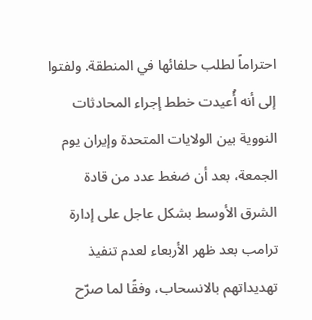احتراماً لطلب حلفائها في المنطقة. ولفتوا إلى أنه أُعيدت خطط إجراء المحادثات النووية بين الولايات المتحدة وإيران يوم الجمعة، بعد أن ضغط عدد من قادة الشرق الأوسط بشكل عاجل على إدارة ترامب بعد ظهر الأربعاء لعدم تنفيذ تهديداتهم بالانسحاب، وفقًا لما صرّح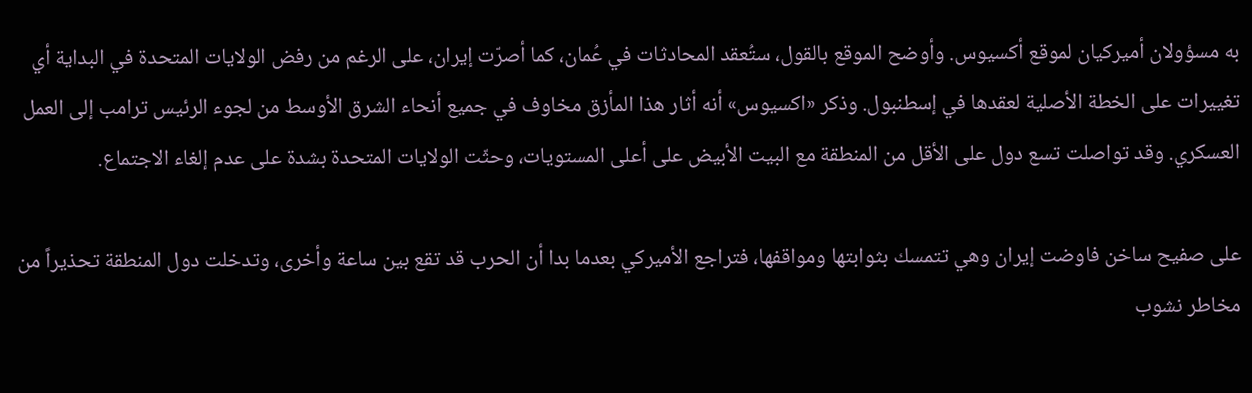به مسؤولان أميركيان لموقع أكسيوس. وأوضح الموقع بالقول، ستُعقد المحادثات في عُمان، كما أصرّت إيران، على الرغم من رفض الولايات المتحدة في البداية أي تغييرات على الخطة الأصلية لعقدها في إسطنبول. وذكر «اكسيوس» أنه أثار هذا المأزق مخاوف في جميع أنحاء الشرق الأوسط من لجوء الرئيس ترامب إلى العمل العسكري. وقد تواصلت تسع دول على الأقل من المنطقة مع البيت الأبيض على أعلى المستويات، وحثّت الولايات المتحدة بشدة على عدم إلغاء الاجتماع.

على صفيح ساخن فاوضت إيران وهي تتمسك بثوابتها ومواقفها، فتراجع الأميركي بعدما بدا أن الحرب قد تقع بين ساعة وأخرى، وتدخلت دول المنطقة تحذيراً من مخاطر نشوب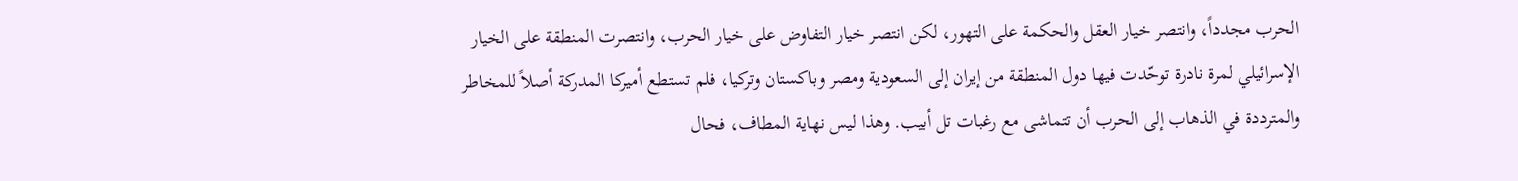الحرب مجدداً، وانتصر خيار العقل والحكمة على التهور، لكن انتصر خيار التفاوض على خيار الحرب، وانتصرت المنطقة على الخيار الإسرائيلي لمرة نادرة توحّدت فيها دول المنطقة من إيران إلى السعودية ومصر وباكستان وتركيا، فلم تستطع أميركا المدركة أصلاً للمخاطر والمترددة في الذهاب إلى الحرب أن تتماشى مع رغبات تل أبيب. وهذا ليس نهاية المطاف، فحال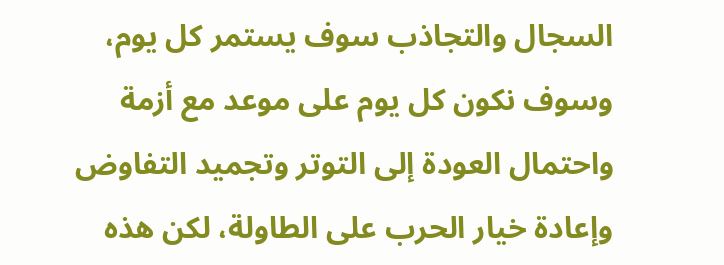السجال والتجاذب سوف يستمر كل يوم، وسوف نكون كل يوم على موعد مع أزمة واحتمال العودة إلى التوتر وتجميد التفاوض وإعادة خيار الحرب على الطاولة، لكن هذه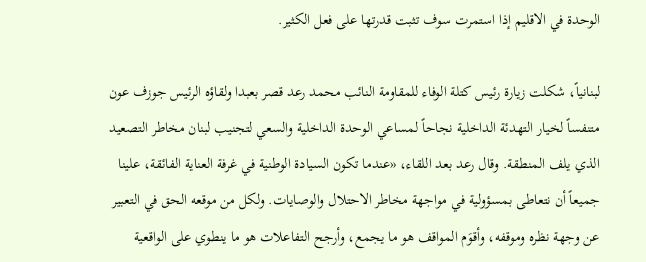الوحدة في الاقليم إذا استمرت سوف تثبت قدرتها على فعل الكثير.

لبنانياً، شكلت زيارة رئيس كتلة الوفاء للمقاومة النائب محمد رعد قصر بعبدا ولقاؤه الرئيس جوزف عون متنفساً لخيار التهدئة الداخلية نجاحاً لمساعي الوحدة الداخلية والسعي لتجنيب لبنان مخاطر التصعيد الذي يلف المنطقة. وقال رعد بعد اللقاء، «عندما تكون السيادة الوطنية في غرفة العناية الفائقة، علينا جميعاً أن نتعاطى بمسؤولية في مواجهة مخاطر الاحتلال والوصايات. ولكل من موقعه الحق في التعبير عن وجهة نظره وموقفه، وأقوَم المواقف هو ما يجمع، وأرجح التفاعلات هو ما ينطوي على الواقعية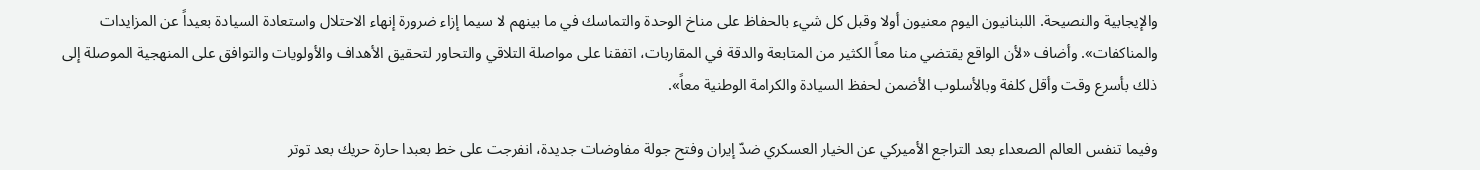والإيجابية والنصيحة. اللبنانيون اليوم معنيون أولا وقبل كل شيء بالحفاظ على مناخ الوحدة والتماسك في ما بينهم لا سيما إزاء ضرورة إنهاء الاحتلال واستعادة السيادة بعيداً عن المزايدات والمناكفات». وأضاف «لأن الواقع يقتضي منا معاً الكثير من المتابعة والدقة في المقاربات، اتفقنا على مواصلة التلاقي والتحاور لتحقيق الأهداف والأولويات والتوافق على المنهجية الموصلة إلى ذلك بأسرع وقت وأقل كلفة وبالأسلوب الأضمن لحفظ السيادة والكرامة الوطنية معاً».

وفيما تنفس العالم الصعداء بعد التراجع الأميركي عن الخيار العسكري ضدّ إيران وفتح جولة مفاوضات جديدة، انفرجت على خط بعبدا حارة حريك بعد توتر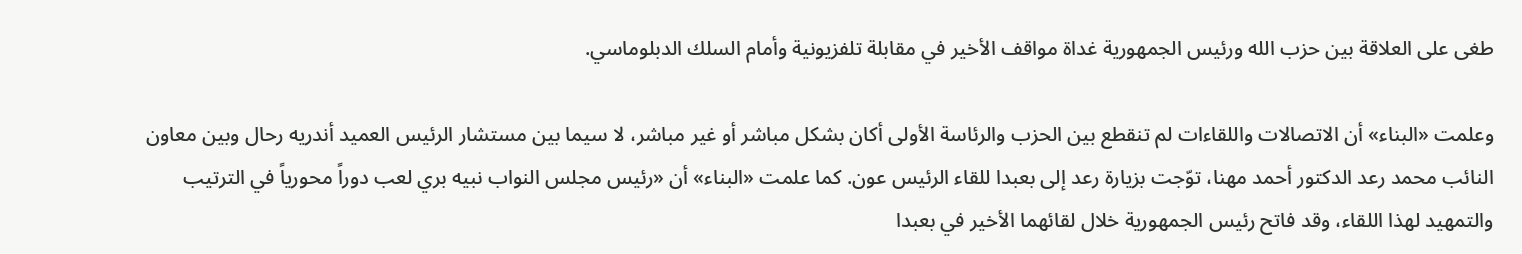طغى على العلاقة بين حزب الله ورئيس الجمهورية غداة مواقف الأخير في مقابلة تلفزيونية وأمام السلك الدبلوماسي.

وعلمت «البناء» أن الاتصالات واللقاءات لم تنقطع بين الحزب والرئاسة الأولى أكان بشكل مباشر أو غير مباشر، لا سيما بين مستشار الرئيس العميد أندريه رحال وبين معاون النائب محمد رعد الدكتور أحمد مهنا، توّجت بزيارة رعد إلى بعبدا للقاء الرئيس عون. كما علمت «البناء» أن «رئيس مجلس النواب نبيه بري لعب دوراً محورياً في الترتيب والتمهيد لهذا اللقاء، وقد فاتح رئيس الجمهورية خلال لقائهما الأخير في بعبدا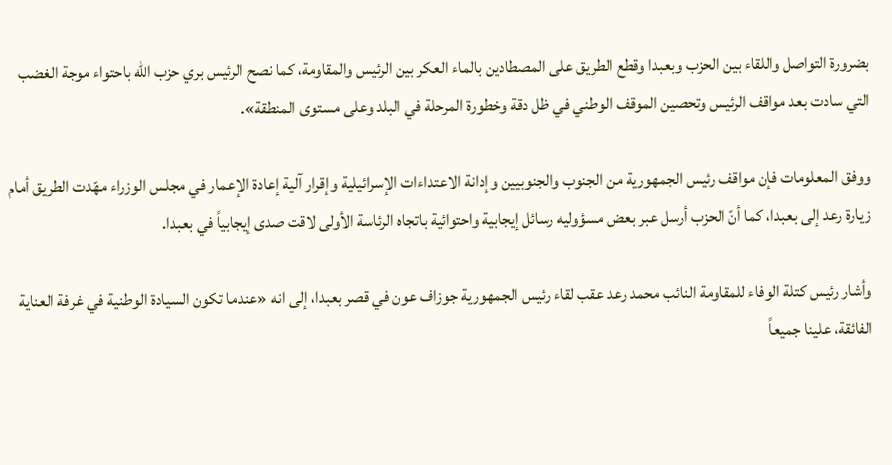بضرورة التواصل واللقاء بين الحزب وبعبدا وقطع الطريق على المصطادين بالماء العكر بين الرئيس والمقاومة، كما نصح الرئيس بري حزب الله باحتواء موجة الغضب التي سادت بعد مواقف الرئيس وتحصين الموقف الوطني في ظل دقة وخطورة المرحلة في البلد وعلى مستوى المنطقة».

ووفق المعلومات فإن مواقف رئيس الجمهورية من الجنوب والجنوبيين وإدانة الاعتداءات الإسرائيلية وإقرار آلية إعادة الإعمار في مجلس الوزراء مهّدت الطريق أمام زيارة رعد إلى بعبدا، كما أنّ الحزب أرسل عبر بعض مسؤوليه رسائل إيجابية واحتوائية باتجاه الرئاسة الأولى لاقت صدى إيجابياً في بعبدا.

وأشار رئيس كتلة الوفاء للمقاومة النائب محمد رعد عقب لقاء رئيس الجمهورية جوزاف عون في قصر بعبدا، إلى انه «عندما تكون السيادة الوطنية في غرفة العناية الفائقة، علينا جميعاً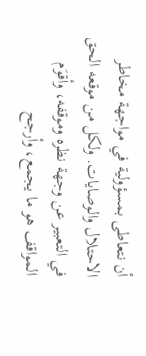أن نتعاطى بمسؤولية في مواجهة مخاطر الاحتلال والوصايات. ولكل من موقعه الحق في التعبير عن وجهة نظره وموقفه، وأقوَم المواقف هو ما يجمع، وأرجح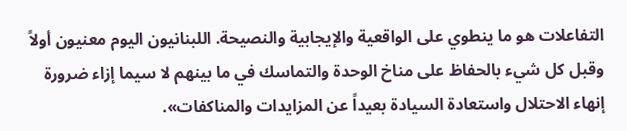التفاعلات هو ما ينطوي على الواقعية والإيجابية والنصيحة. اللبنانيون اليوم معنيون أولاً وقبل كل شيء بالحفاظ على مناخ الوحدة والتماسك في ما بينهم لا سيما إزاء ضرورة إنهاء الاحتلال واستعادة السيادة بعيداً عن المزايدات والمناكفات».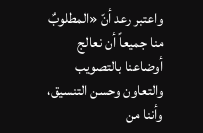واعتبر رعد أنّ «المطلوبٌ منا جميعاً أن نعالج أوضاعنا بالتصويب والتعاون وحسن التنسيق، وأننا من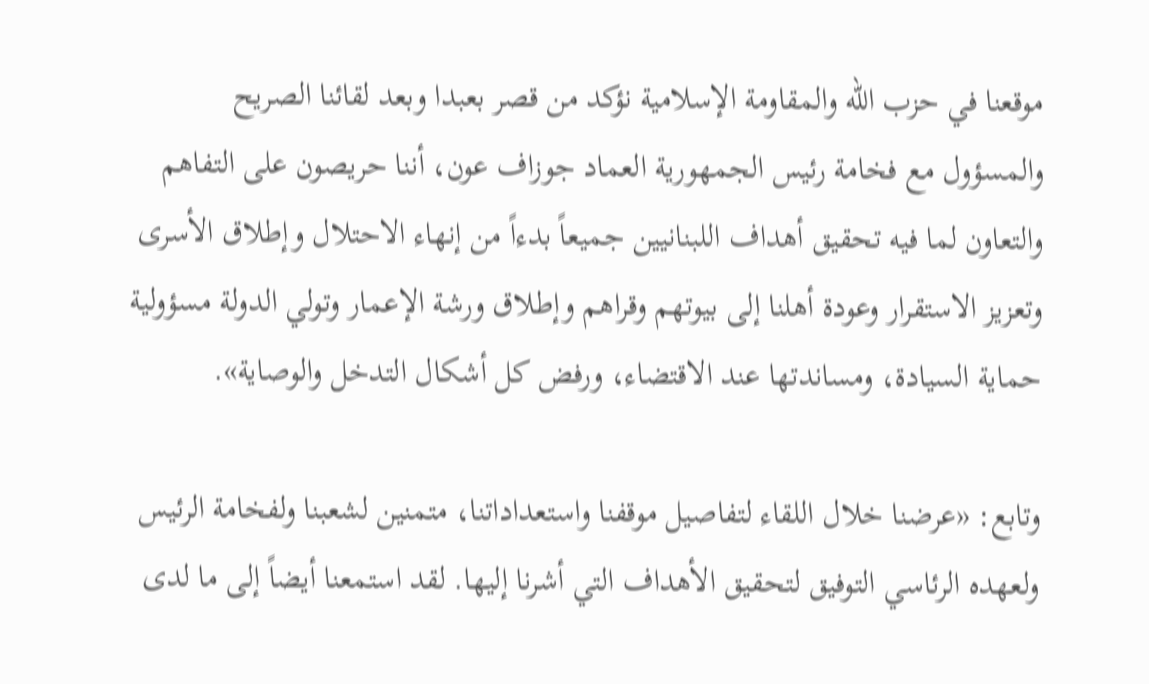موقعنا في حزب الله والمقاومة الإسلامية نؤكد من قصر بعبدا وبعد لقائنا الصريح والمسؤول مع فخامة رئيس الجمهورية العماد جوزاف عون، أننا حريصون على التفاهم والتعاون لما فيه تحقيق أهداف اللبنانيين جميعاً بدءاً من إنهاء الاحتلال وإطلاق الأسرى وتعزيز الاستقرار وعودة أهلنا إلى بيوتهم وقراهم وإطلاق ورشة الإعمار وتولي الدولة مسؤولية حماية السيادة، ومساندتها عند الاقتضاء، ورفض كل أشكال التدخل والوصاية».

وتابع: «عرضنا خلال اللقاء لتفاصيل موقفنا واستعداداتنا، متمنين لشعبنا ولفخامة الرئيس ولعهده الرئاسي التوفيق لتحقيق الأهداف التي أشرنا إليها. لقد استمعنا أيضاً إلى ما لدى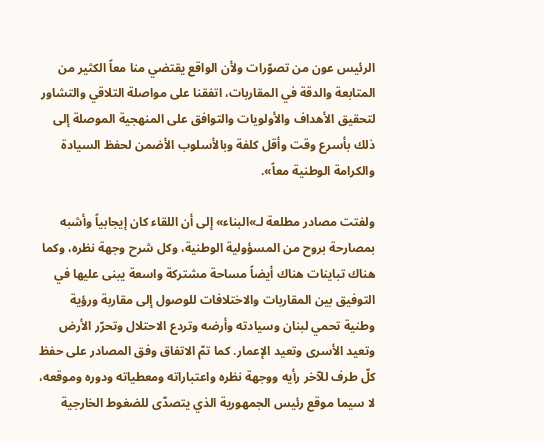الرئيس عون من تصوّرات ولأن الواقع يقتضي منا معاً الكثير من المتابعة والدقة في المقاربات، اتفقنا على مواصلة التلاقي والتشاور لتحقيق الأهداف والأولويات والتوافق على المنهجية الموصلة إلى ذلك بأسرع وقت وأقل كلفة وبالأسلوب الأضمن لحفظ السيادة والكرامة الوطنية معاً».

ولفتت مصادر مطلعة لـ»البناء» إلى أن اللقاء كان إيجابياً وأشبه بمصارحة بروح من المسؤولية الوطنية، وكل شرح وجهة نظره، وكما هناك تباينات هناك أيضاً مساحة مشتركة واسعة يبنى عليها في التوفيق بين المقاربات والاختلافات للوصول إلى مقاربة ورؤية وطنية تحمي لبنان وسيادته وأرضه وتردع الاحتلال وتحرّر الأرض وتعيد الأسرى وتعيد الإعمار. كما تمّ الاتفاق وفق المصادر على حفظ كلّ طرف للآخر رأيه ووجهة نظره واعتباراته ومعطياته ودوره وموقعه، لا سيما موقع رئيس الجمهورية الذي يتصدّى للضغوط الخارجية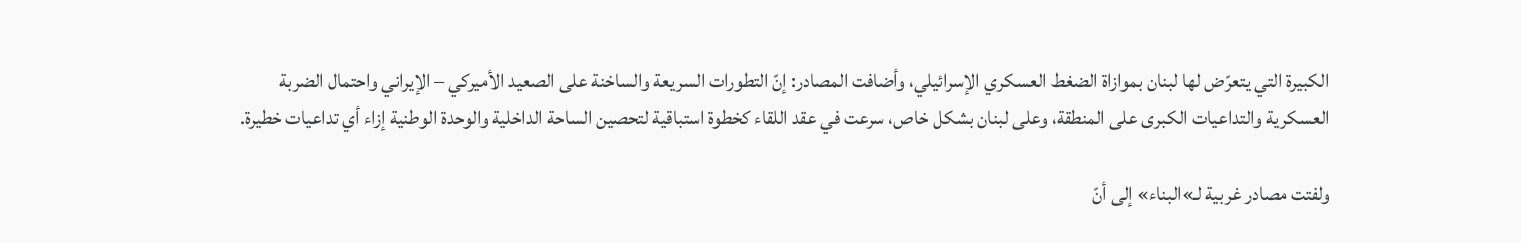الكبيرة التي يتعرّض لها لبنان بموازاة الضغط العسكري الإسرائيلي، وأضافت المصادر: إنّ التطورات السريعة والساخنة على الصعيد الأميركي – الإيراني واحتمال الضربة العسكرية والتداعيات الكبرى على المنطقة، وعلى لبنان بشكل خاص، سرعت في عقد اللقاء كخطوة استباقية لتحصين الساحة الداخلية والوحدة الوطنية إزاء أي تداعيات خطيرة.

ولفتت مصادر غربية لـ»البناء» إلى أنّ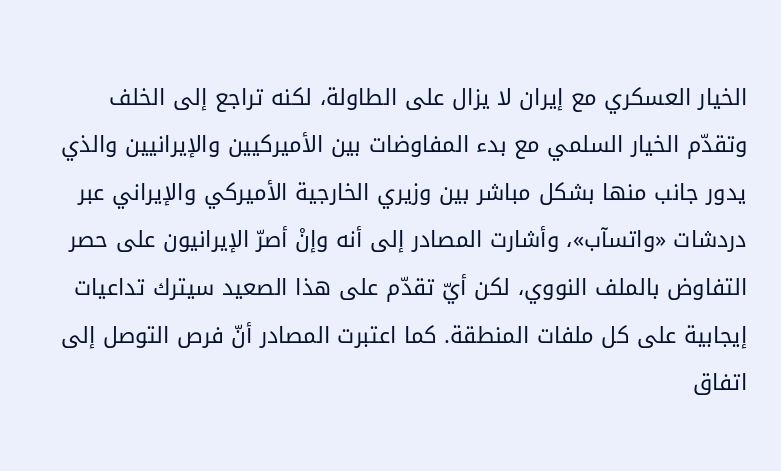الخيار العسكري مع إيران لا يزال على الطاولة، لكنه تراجع إلى الخلف وتقدّم الخيار السلمي مع بدء المفاوضات بين الأميركيين والإيرانيين والذي يدور جانب منها بشكل مباشر بين وزيري الخارجية الأميركي والإيراني عبر دردشات «واتسآب»، وأشارت المصادر إلى أنه وإنْ أصرّ الإيرانيون على حصر التفاوض بالملف النووي، لكن أيّ تقدّم على هذا الصعيد سيترك تداعيات إيجابية على كل ملفات المنطقة. كما اعتبرت المصادر أنّ فرص التوصل إلى اتفاق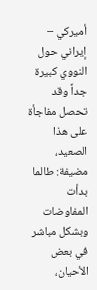أميركي – إيراني حول النووي كبيرة جداً وقد تحصل مفاجأة على هذا الصعيد، مضيفة: طالما بدأت المفاوضات وبشكل مباشر في بعض الأحيان،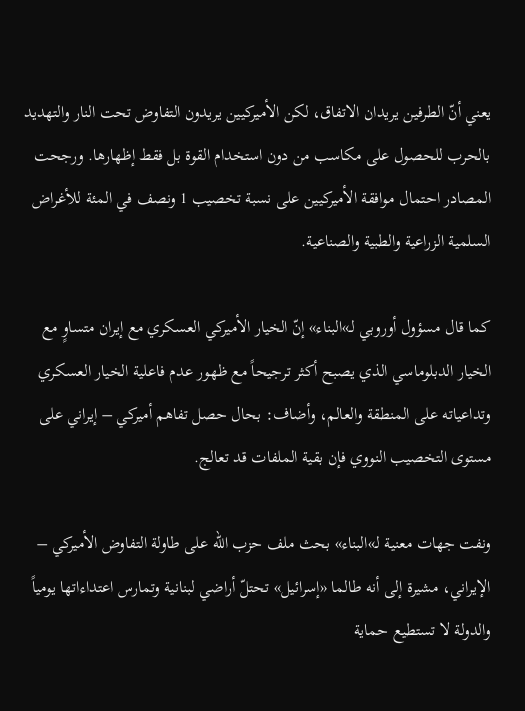يعني أنّ الطرفين يريدان الاتفاق، لكن الأميركيين يريدون التفاوض تحت النار والتهديد بالحرب للحصول على مكاسب من دون استخدام القوة بل فقط إظهارها. ورجحت المصادر احتمال موافقة الأميركيين على نسبة تخصيب 1 ونصف في المئة للأغراض السلمية الزراعية والطبية والصناعية.

كما قال مسؤول أوروبي لـ»البناء» إنّ الخيار الأميركي العسكري مع إيران متساوٍ مع الخيار الدبلوماسي الذي يصبح أكثر ترجيحاً مع ظهور عدم فاعلية الخيار العسكري وتداعياته على المنطقة والعالم، وأضاف: بحال حصل تفاهم أميركي – إيراني على مستوى التخصيب النووي فإن بقية الملفات قد تعالج.

ونفت جهات معنية لـ»البناء» بحث ملف حزب الله على طاولة التفاوض الأميركي – الإيراني، مشيرة إلى أنه طالما «إسرائيل» تحتلّ أراضي لبنانية وتمارس اعتداءاتها يومياً والدولة لا تستطيع حماية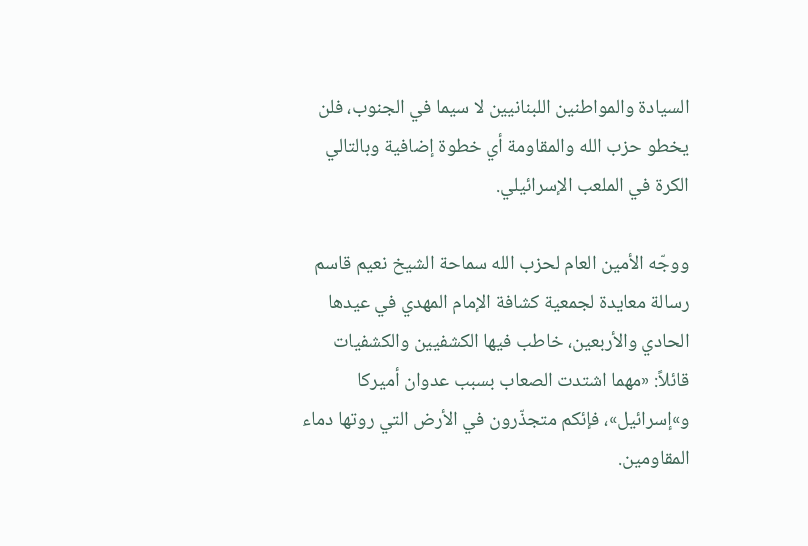السيادة والمواطنين اللبنانيين لا سيما في الجنوب، فلن يخطو حزب الله والمقاومة أي خطوة إضافية وبالتالي الكرة في الملعب الإسرائيلي.

ووجّه الأمين العام لحزب الله سماحة الشيخ نعيم قاسم رسالة معايدة لجمعية كشافة الإمام المهدي في عيدها الحادي والأربعين، خاطب فيها الكشفيين والكشفيات قائلاً: «مهما اشتدت الصعاب بسبب عدوان أميركا و»إسرائيل»، فإئكم متجذّرون في الأرض التي روتها دماء المقاومين.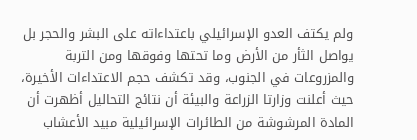ولم يكتف العدو الإسرائيلي باعتداءاته على البشر والحجر بل يواصل الثأر من الأرض وما تحتها وفوقها ومن التربة والمزروعات في الجنوب، وقد تكشف حجم الاعتداءات الأخيرة، حيث أعلنت وزارتا الزراعة والبيئة أن نتائج التحاليل أظهرت أن المادة المرشوشة من الطائرات الإسرائيلية مبيد الأعشاب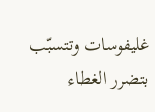غليفوسات وتتسبّب بتضرر الغطاء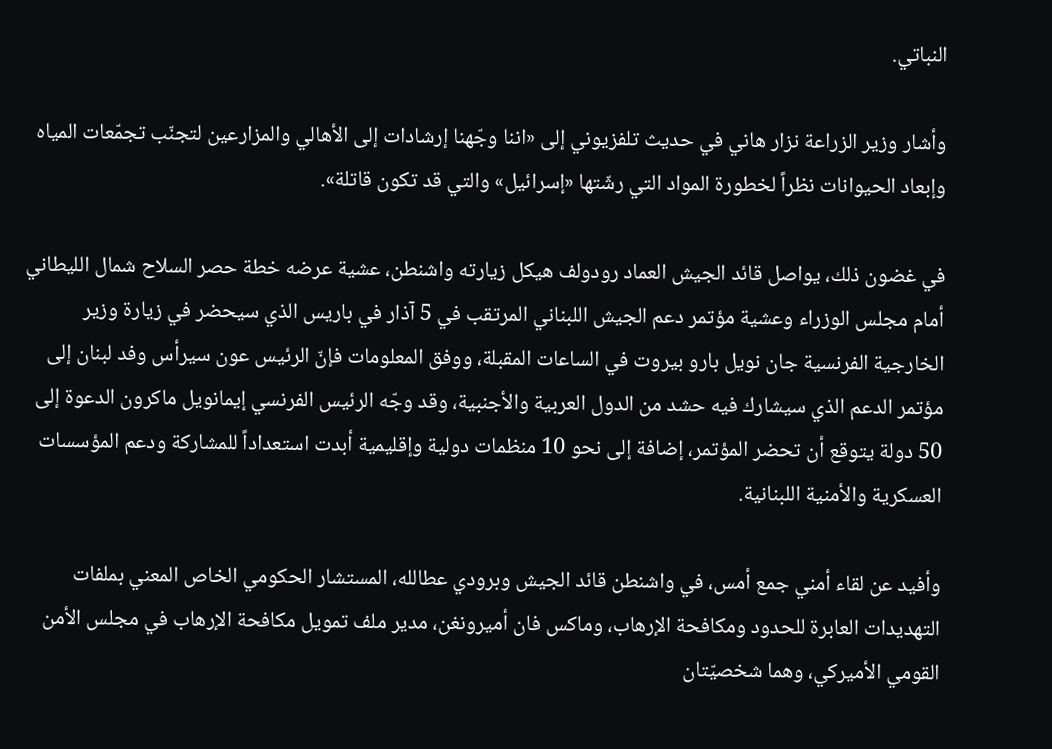النباتي.

وأشار وزير الزراعة نزار هاني في حديث تلفزيوني إلى «اننا وجّهنا إرشادات إلى الأهالي والمزارعين لتجنّب تجمّعات المياه وإبعاد الحيوانات نظراً لخطورة المواد التي رشّتها «إسرائيل» والتي قد تكون قاتلة».

في غضون ذلك، يواصل قائد الجيش العماد رودولف هيكل زيارته واشنطن، عشية عرضه خطة حصر السلاح شمال الليطاني أمام مجلس الوزراء وعشية مؤتمر دعم الجيش اللبناني المرتقب في 5 آذار في باريس الذي سيحضر في زيارة وزير الخارجية الفرنسية جان نويل بارو بيروت في الساعات المقبلة، ووفق المعلومات فإنّ الرئيس عون سيرأس وفد لبنان إلى مؤتمر الدعم الذي سيشارك فيه حشد من الدول العربية والأجنبية، وقد وجّه الرئيس الفرنسي إيمانويل ماكرون الدعوة إلى 50 دولة يتوقع أن تحضر المؤتمر، إضافة إلى نحو 10 منظمات دولية وإقليمية أبدت استعداداً للمشاركة ودعم المؤسسات العسكرية والأمنية اللبنانية.

وأفيد عن لقاء أمني جمع أمس، في واشنطن قائد الجيش وبرودي عطالله، المستشار الحكومي الخاص المعني بملفات التهديدات العابرة للحدود ومكافحة الإرهاب، وماكس فان أميرونغن، مدير ملف تمويل مكافحة الإرهاب في مجلس الأمن القومي الأميركي، وهما شخصيّتان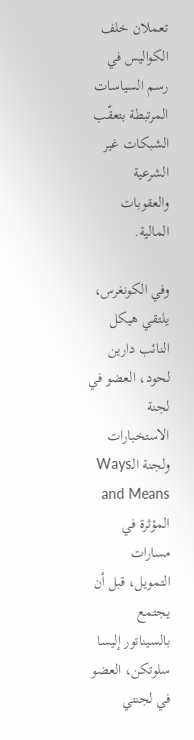تعملان خلف الكواليس في رسم السياسات المرتبطة بتعقّب الشبكات غير الشرعية والعقوبات المالية.

وفي الكونغرس، يلتقي هيكل النائب دارين لحود، العضو في لجنة الاستخبارات ولجنة الـWays and Means المؤثرة في مسارات التمويل، قبل أن يجتمع بالسيناتور إليسا سلوتكن، العضو في لجنتي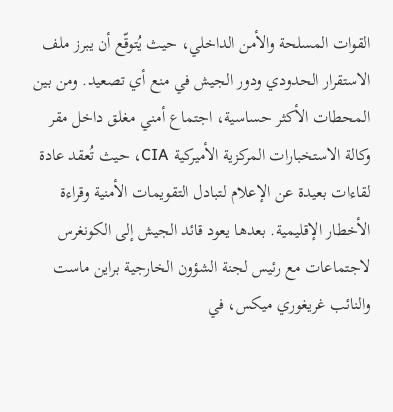القوات المسلحة والأمن الداخلي، حيث يُتوقّع أن يبرز ملف الاستقرار الحدودي ودور الجيش في منع أي تصعيد. ومن بين المحطات الأكثر حساسية، اجتماع أمني مغلق داخل مقر وكالة الاستخبارات المركزية الأميركية CIA، حيث تُعقد عادة لقاءات بعيدة عن الإعلام لتبادل التقويمات الأمنية وقراءة الأخطار الإقليمية. بعدها يعود قائد الجيش إلى الكونغرس لاجتماعات مع رئيس لجنة الشؤون الخارجية براين ماست والنائب غريغوري ميكس، في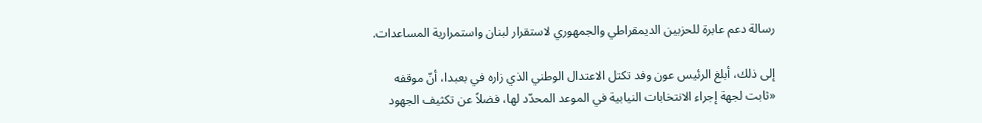رسالة دعم عابرة للحزبين الديمقراطي والجمهوري لاستقرار لبنان واستمرارية المساعدات.

إلى ذلك، أبلغ الرئيس عون وفد تكتل الاعتدال الوطني الذي زاره في بعبدا، أنّ موقفه «ثابت لجهة إجراء الانتخابات النيابية في الموعد المحدّد لها، فضلاً عن تكثيف الجهود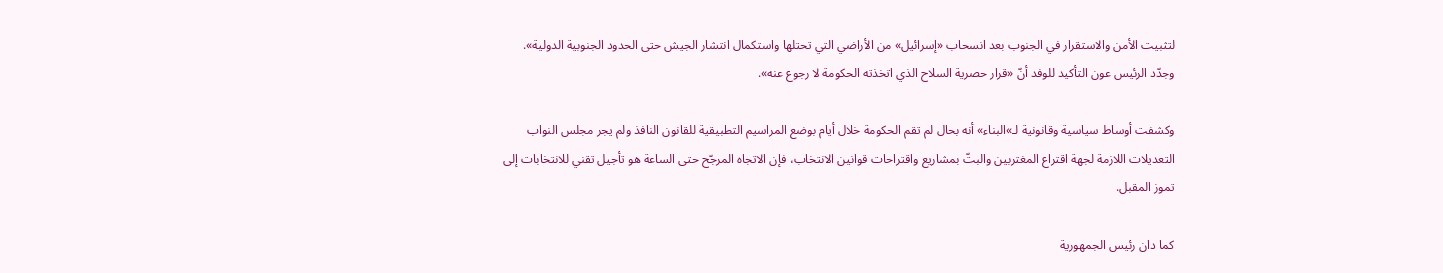لتثبيت الأمن والاستقرار في الجنوب بعد انسحاب «إسرائيل» من الأراضي التي تحتلها واستكمال انتشار الجيش حتى الحدود الجنوبية الدولية». وجدّد الرئيس عون التأكيد للوفد أنّ «قرار حصرية السلاح الذي اتخذته الحكومة لا رجوع عنه».

وكشفت أوساط سياسية وقانونية لـ»البناء» أنه بحال لم تقم الحكومة خلال أيام بوضع المراسيم التطبيقية للقانون النافذ ولم يجر مجلس النواب التعديلات اللازمة لجهة اقتراع المغتربين والبتّ بمشاريع واقتراحات قوانين الانتخاب، فإن الاتجاه المرجّح حتى الساعة هو تأجيل تقني للانتخابات إلى تموز المقبل.

كما دان رئيس الجمهورية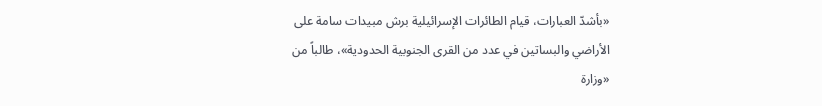«بأشدّ العبارات، قيام الطائرات الإسرائيلية برش مبيدات سامة على الأراضي والبساتين في عدد من القرى الجنوبية الحدودية»، طالباً من «وزارة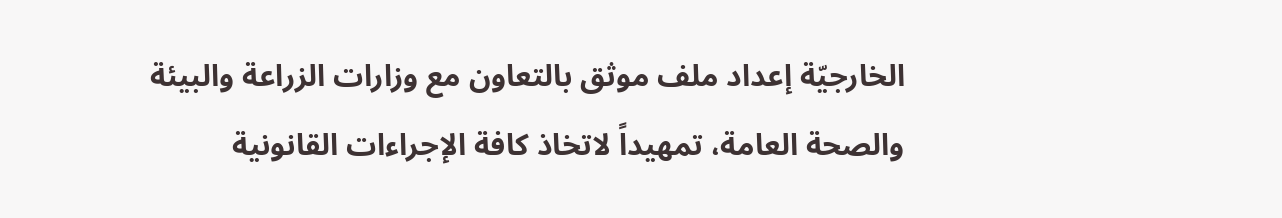الخارجيّة إعداد ملف موثق بالتعاون مع وزارات الزراعة والبيئة والصحة العامة، تمهيداً لاتخاذ كافة الإجراءات القانونية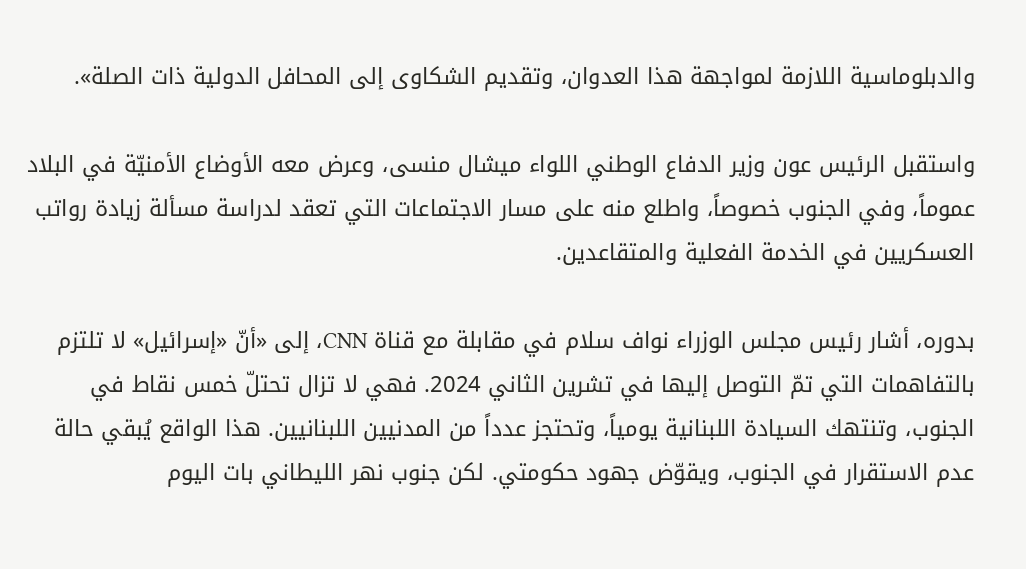والدبلوماسية اللازمة لمواجهة هذا العدوان، وتقديم الشكاوى إلى المحافل الدولية ذات الصلة».

واستقبل الرئيس عون وزير الدفاع الوطني اللواء ميشال منسى، وعرض معه الأوضاع الأمنيّة في البلاد عموماً، وفي الجنوب خصوصاً، واطلع منه على مسار الاجتماعات التي تعقد لدراسة مسألة زيادة رواتب العسكريين في الخدمة الفعلية والمتقاعدين.

بدوره، أشار رئيس مجلس الوزراء نواف سلام في مقابلة مع قناة CNN، إلى «أنّ «إسرائيل» لا تلتزم بالتفاهمات التي تمّ التوصل إليها في تشرين الثاني 2024. فهي لا تزال تحتلّ خمس نقاط في الجنوب، وتنتهك السيادة اللبنانية يومياً، وتحتجز عدداً من المدنيين اللبنانيين. هذا الواقع يُبقي حالة عدم الاستقرار في الجنوب، ويقوّض جهود حكومتي. لكن جنوب نهر الليطاني بات اليوم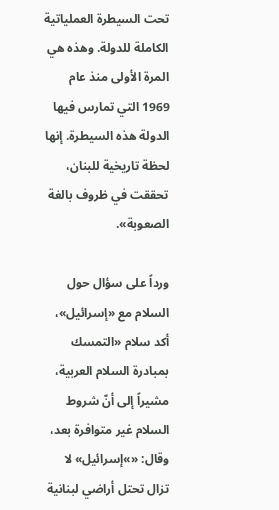تحت السيطرة العملياتية الكاملة للدولة. وهذه هي المرة الأولى منذ عام 1969 التي تمارس فيها الدولة هذه السيطرة. إنها لحظة تاريخية للبنان، تحققت في ظروف بالغة الصعوبة».

ورداً على سؤال حول السلام مع «إسرائيل»، أكد سلام «التمسك بمبادرة السلام العربية، مشيراً إلى أنّ شروط السلام غير متوافرة بعد، وقال: «»إسرائيل» لا تزال تحتل أراضي لبنانية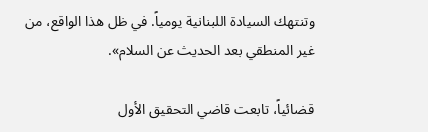وتنتهك السيادة اللبنانية يومياً. في ظل هذا الواقع، من غير المنطقي بعد الحديث عن السلام».

قضائياً، تابعت قاضي التحقيق الأول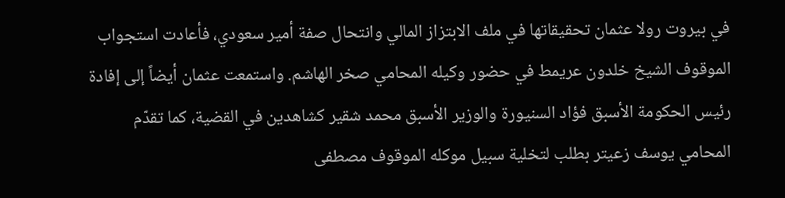في بيروت رولا عثمان تحقيقاتها في ملف الابتزاز المالي وانتحال صفة أمير سعودي، فأعادت استجواب الموقوف الشيخ خلدون عريمط في حضور وكيله المحامي صخر الهاشم. واستمعت عثمان أيضاً إلى إفادة رئيس الحكومة الأسبق فؤاد السنيورة والوزير الأسبق محمد شقير كشاهدين في القضية، كما تقدّم المحامي يوسف زعيتر بطلب لتخلية سبيل موكله الموقوف مصطفى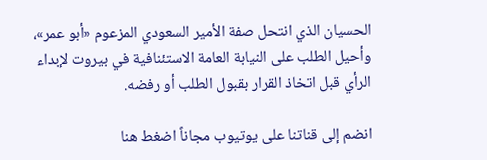الحسيان الذي انتحل صفة الأمير السعودي المزعوم «أبو عمر»، وأحيل الطلب على النيابة العامة الاستئنافية في بيروت لإبداء الرأي قبل اتخاذ القرار بقبول الطلب أو رفضه.

انضم إلى قناتنا على يوتيوب مجاناً اضغط هنا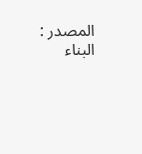المصدر : البناء